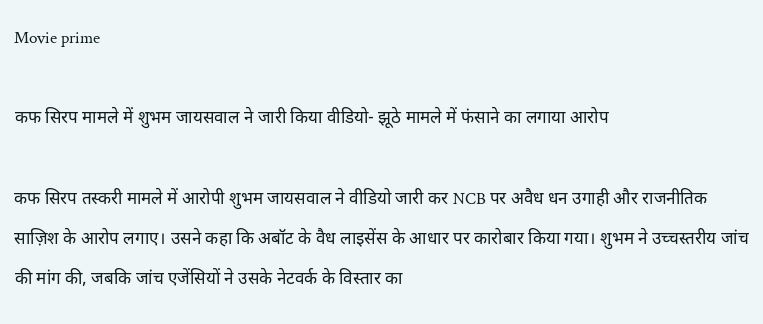Movie prime

कफ सिरप मामले में शुभम जायसवाल ने जारी किया वीडियो- झूठे मामले में फंसाने का लगाया आरोप

कफ सिरप तस्करी मामले में आरोपी शुभम जायसवाल ने वीडियो जारी कर NCB पर अवैध धन उगाही और राजनीतिक साज़िश के आरोप लगाए। उसने कहा कि अबॉट के वैध लाइसेंस के आधार पर कारोबार किया गया। शुभम ने उच्चस्तरीय जांच की मांग की, जबकि जांच एजेंसियों ने उसके नेटवर्क के विस्तार का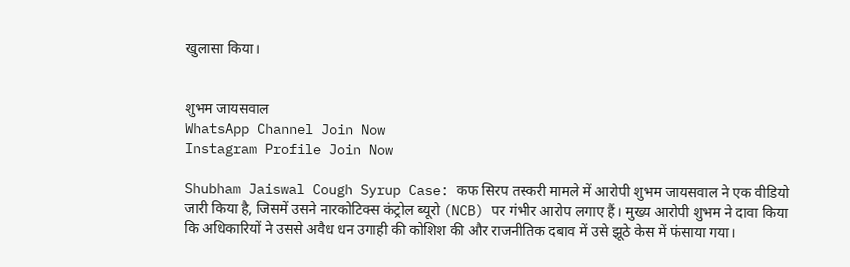खुलासा किया।


शुभम जायसवाल
WhatsApp Channel Join Now
Instagram Profile Join Now

Shubham Jaiswal Cough Syrup Case: कफ सिरप तस्करी मामले में आरोपी शुभम जायसवाल ने एक वीडियो जारी किया है, जिसमें उसने नारकोटिक्स कंट्रोल ब्यूरो (NCB) पर गंभीर आरोप लगाए हैं। मुख्य आरोपी शुभम ने दावा किया कि अधिकारियों ने उससे अवैध धन उगाही की कोशिश की और राजनीतिक दबाव में उसे झूठे केस में फंसाया गया।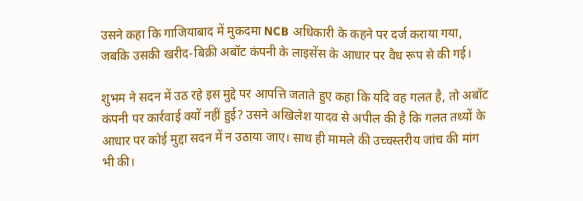उसने कहा कि गाजियाबाद में मुकदमा NCB अधिकारी के कहने पर दर्ज कराया गया, जबकि उसकी खरीद-बिक्री अबॉट कंपनी के लाइसेंस के आधार पर वैध रूप से की गई।

शुभम ने सदन में उठ रहे इस मुद्दे पर आपत्ति जताते हुए कहा कि यदि वह गलत है, तो अबॉट कंपनी पर कार्रवाई क्यों नहीं हुई? उसने अखिलेश यादव से अपील की है कि गलत तथ्यों के आधार पर कोई मुद्दा सदन में न उठाया जाए। साथ ही मामले की उच्चस्तरीय जांच की मांग भी की।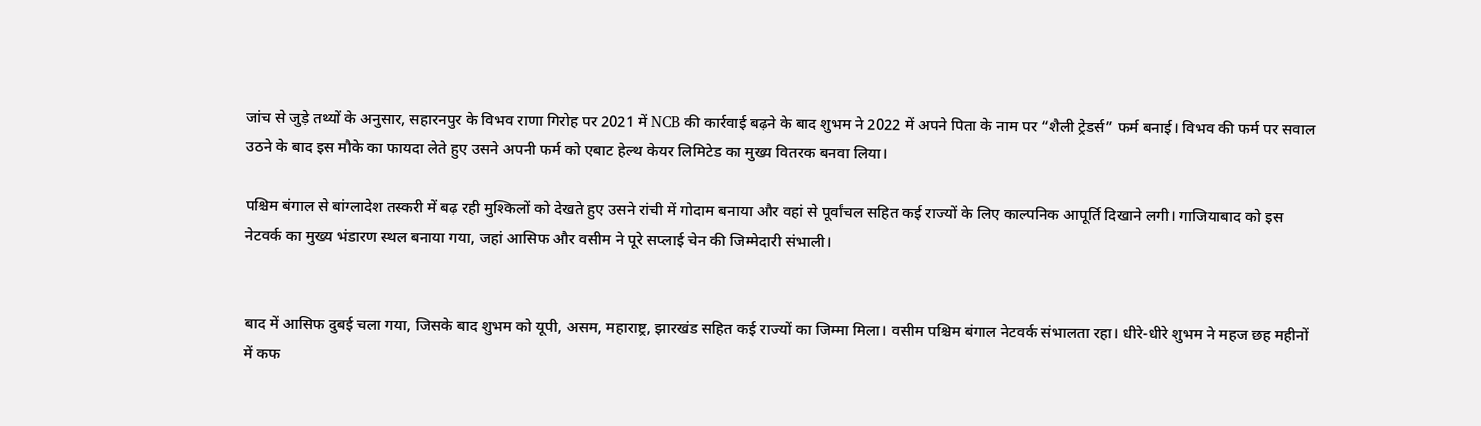जांच से जुड़े तथ्यों के अनुसार, सहारनपुर के विभव राणा गिरोह पर 2021 में NCB की कार्रवाई बढ़ने के बाद शुभम ने 2022 में अपने पिता के नाम पर “शैली ट्रेडर्स” फर्म बनाई। विभव की फर्म पर सवाल उठने के बाद इस मौके का फायदा लेते हुए उसने अपनी फर्म को एबाट हेल्थ केयर लिमिटेड का मुख्य वितरक बनवा लिया।

पश्चिम बंगाल से बांग्लादेश तस्करी में बढ़ रही मुश्किलों को देखते हुए उसने रांची में गोदाम बनाया और वहां से पूर्वांचल सहित कई राज्यों के लिए काल्पनिक आपूर्ति दिखाने लगी। गाजियाबाद को इस नेटवर्क का मुख्य भंडारण स्थल बनाया गया, जहां आसिफ और वसीम ने पूरे सप्लाई चेन की जिम्मेदारी संभाली।


बाद में आसिफ दुबई चला गया, जिसके बाद शुभम को यूपी, असम, महाराष्ट्र, झारखंड सहित कई राज्यों का जिम्मा मिला। वसीम पश्चिम बंगाल नेटवर्क संभालता रहा। धीरे-धीरे शुभम ने महज छह महीनों में कफ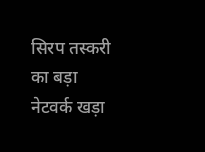सिरप तस्करी का बड़ा नेटवर्क खड़ा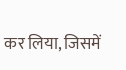कर लिया, जिसमें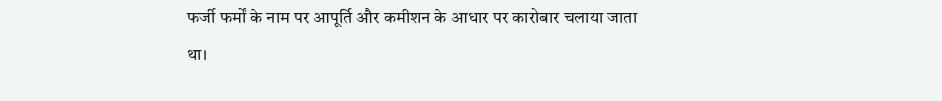फर्जी फर्मों के नाम पर आपूर्ति और कमीशन के आधार पर कारोबार चलाया जाता था।